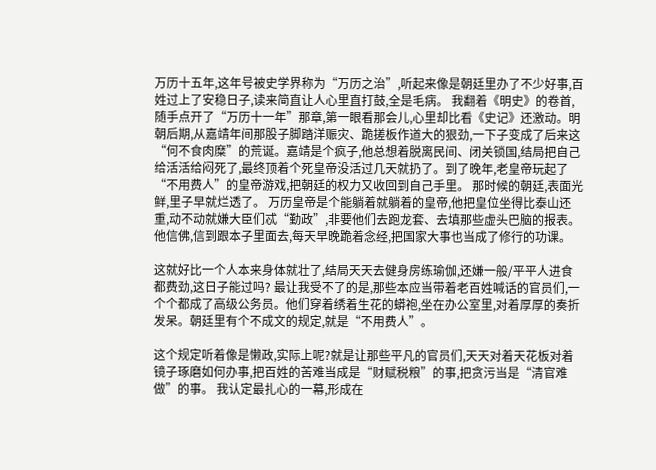万历十五年,这年号被史学界称为“万历之治”,听起来像是朝廷里办了不少好事,百姓过上了安稳日子,读来简直让人心里直打鼓,全是毛病。 我翻着《明史》的卷首,随手点开了“万历十一年”那章,第一眼看那会儿,心里却比看《史记》还激动。明朝后期,从嘉靖年间那股子脚踏洋赈灾、跪搓板作道大的狠劲,一下子变成了后来这“何不食肉糜”的荒诞。嘉靖是个疯子,他总想着脱离民间、闭关锁国,结局把自己给活活给闷死了,最终顶着个死皇帝没活过几天就扔了。到了晚年,老皇帝玩起了“不用费人”的皇帝游戏,把朝廷的权力又收回到自己手里。 那时候的朝廷,表面光鲜,里子早就烂透了。 万历皇帝是个能躺着就躺着的皇帝,他把皇位坐得比泰山还重,动不动就嫌大臣们忒“勤政”,非要他们去跑龙套、去填那些虚头巴脑的报表。他信佛,信到跟本子里面去,每天早晚跪着念经,把国家大事也当成了修行的功课。

这就好比一个人本来身体就壮了,结局天天去健身房练瑜伽,还嫌一般/平平人进食都费劲,这日子能过吗? 最让我受不了的是,那些本应当带着老百姓喊话的官员们,一个个都成了高级公务员。他们穿着绣着生花的蟒袍,坐在办公室里,对着厚厚的奏折发呆。朝廷里有个不成文的规定,就是“不用费人”。

这个规定听着像是懒政,实际上呢?就是让那些平凡的官员们,天天对着天花板对着镜子琢磨如何办事,把百姓的苦难当成是“财赋税粮”的事,把贪污当是“清官难做”的事。 我认定最扎心的一幕,形成在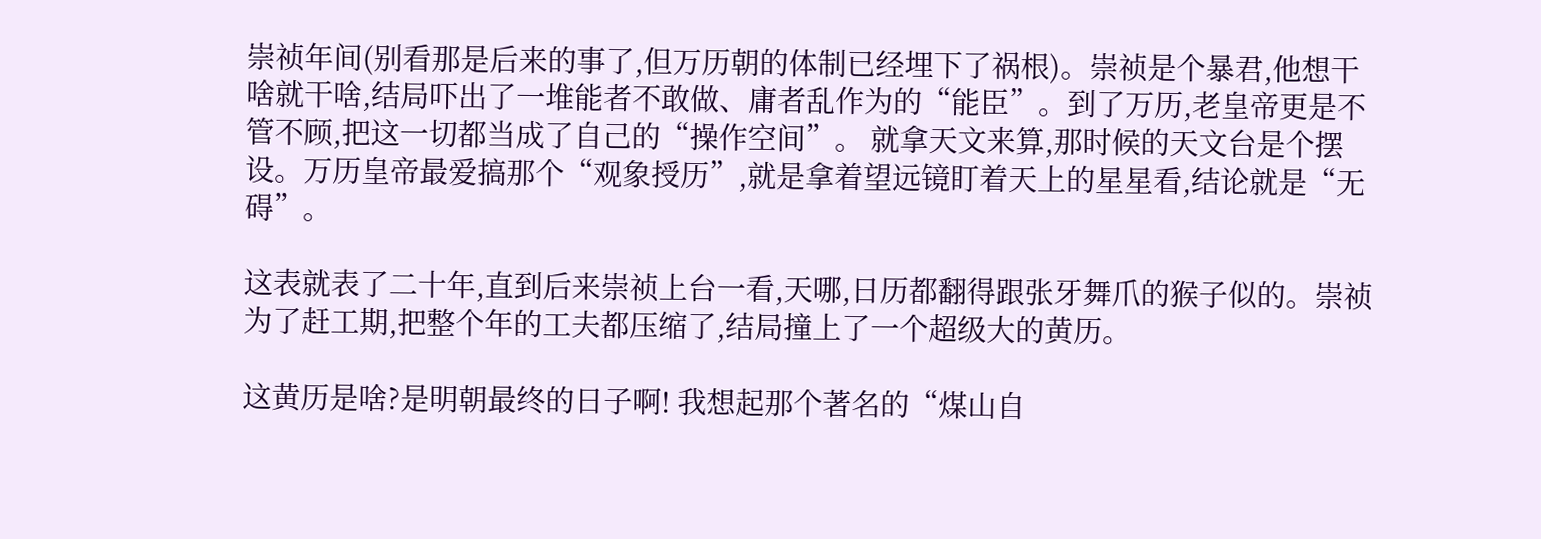崇祯年间(别看那是后来的事了,但万历朝的体制已经埋下了祸根)。崇祯是个暴君,他想干啥就干啥,结局吓出了一堆能者不敢做、庸者乱作为的“能臣”。到了万历,老皇帝更是不管不顾,把这一切都当成了自己的“操作空间”。 就拿天文来算,那时候的天文台是个摆设。万历皇帝最爱搞那个“观象授历”,就是拿着望远镜盯着天上的星星看,结论就是“无碍”。

这表就表了二十年,直到后来崇祯上台一看,天哪,日历都翻得跟张牙舞爪的猴子似的。崇祯为了赶工期,把整个年的工夫都压缩了,结局撞上了一个超级大的黄历。

这黄历是啥?是明朝最终的日子啊! 我想起那个著名的“煤山自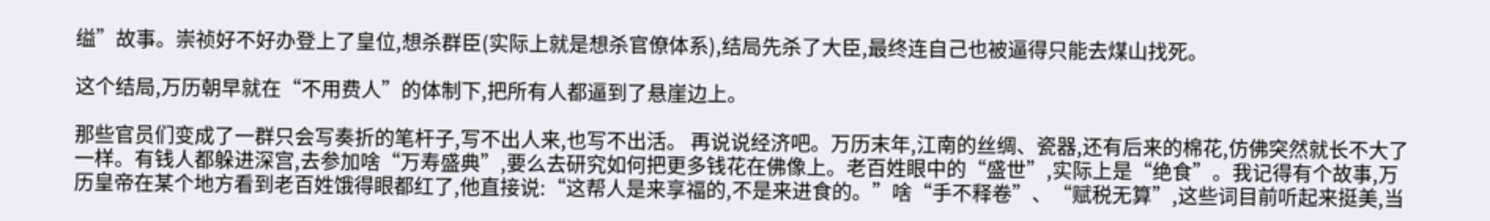缢”故事。崇祯好不好办登上了皇位,想杀群臣(实际上就是想杀官僚体系),结局先杀了大臣,最终连自己也被逼得只能去煤山找死。

这个结局,万历朝早就在“不用费人”的体制下,把所有人都逼到了悬崖边上。

那些官员们变成了一群只会写奏折的笔杆子,写不出人来,也写不出活。 再说说经济吧。万历末年,江南的丝绸、瓷器,还有后来的棉花,仿佛突然就长不大了一样。有钱人都躲进深宫,去参加啥“万寿盛典”,要么去研究如何把更多钱花在佛像上。老百姓眼中的“盛世”,实际上是“绝食”。我记得有个故事,万历皇帝在某个地方看到老百姓饿得眼都红了,他直接说:“这帮人是来享福的,不是来进食的。”啥“手不释卷”、“赋税无算”,这些词目前听起来挺美,当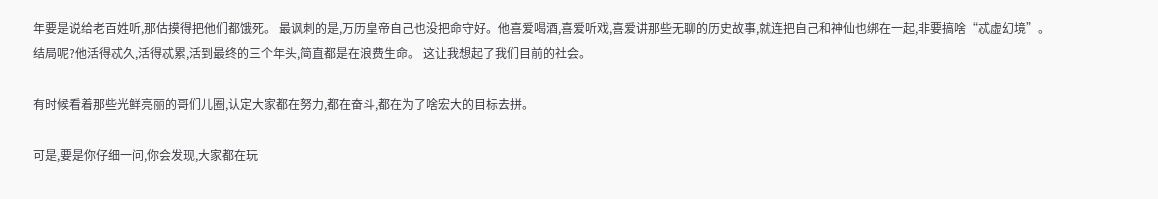年要是说给老百姓听,那估摸得把他们都饿死。 最讽刺的是,万历皇帝自己也没把命守好。他喜爱喝酒,喜爱听戏,喜爱讲那些无聊的历史故事,就连把自己和神仙也绑在一起,非要搞啥“忒虚幻境”。结局呢?他活得忒久,活得忒累,活到最终的三个年头,简直都是在浪费生命。 这让我想起了我们目前的社会。

有时候看着那些光鲜亮丽的哥们儿圈,认定大家都在努力,都在奋斗,都在为了啥宏大的目标去拼。

可是,要是你仔细一问,你会发现,大家都在玩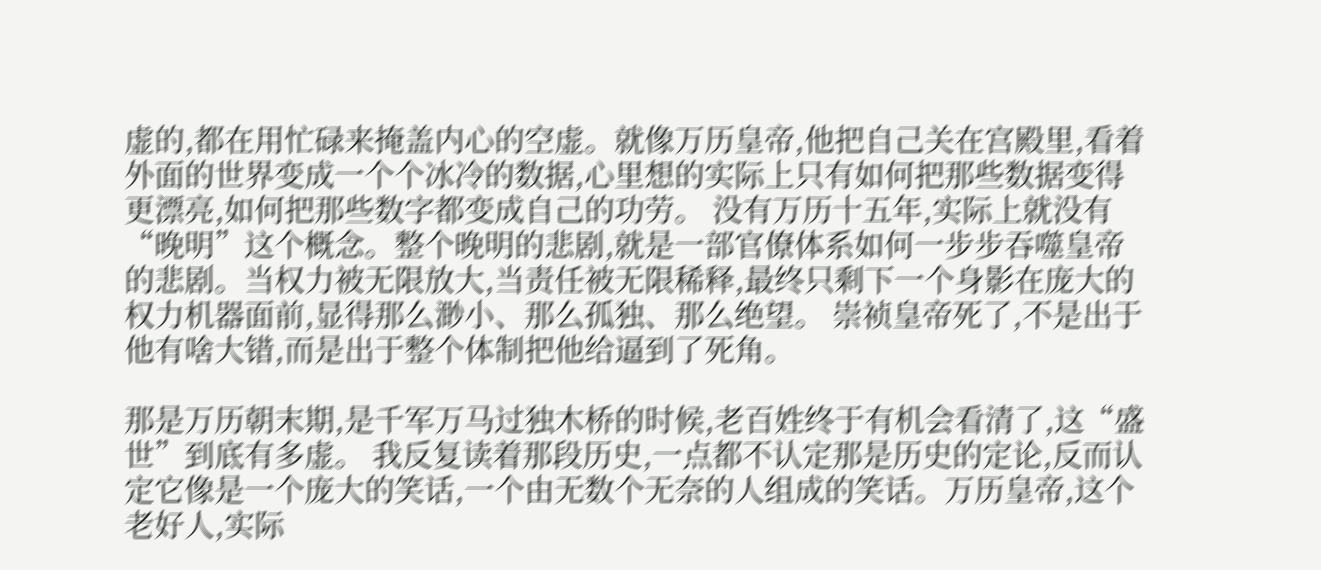虚的,都在用忙碌来掩盖内心的空虚。就像万历皇帝,他把自己关在宫殿里,看着外面的世界变成一个个冰冷的数据,心里想的实际上只有如何把那些数据变得更漂亮,如何把那些数字都变成自己的功劳。 没有万历十五年,实际上就没有“晚明”这个概念。整个晚明的悲剧,就是一部官僚体系如何一步步吞噬皇帝的悲剧。当权力被无限放大,当责任被无限稀释,最终只剩下一个身影在庞大的权力机器面前,显得那么渺小、那么孤独、那么绝望。 崇祯皇帝死了,不是出于他有啥大错,而是出于整个体制把他给逼到了死角。

那是万历朝末期,是千军万马过独木桥的时候,老百姓终于有机会看清了,这“盛世”到底有多虚。 我反复读着那段历史,一点都不认定那是历史的定论,反而认定它像是一个庞大的笑话,一个由无数个无奈的人组成的笑话。万历皇帝,这个老好人,实际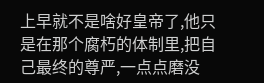上早就不是啥好皇帝了,他只是在那个腐朽的体制里,把自己最终的尊严,一点点磨没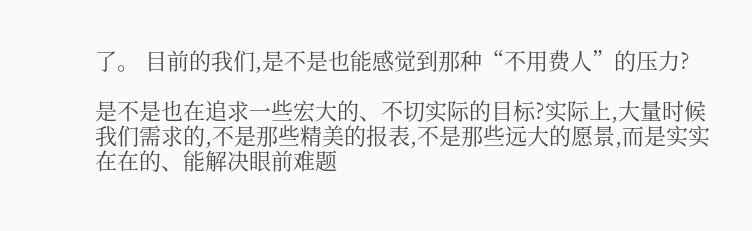了。 目前的我们,是不是也能感觉到那种“不用费人”的压力?

是不是也在追求一些宏大的、不切实际的目标?实际上,大量时候我们需求的,不是那些精美的报表,不是那些远大的愿景,而是实实在在的、能解决眼前难题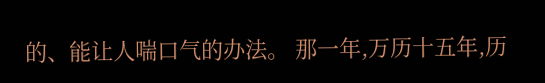的、能让人喘口气的办法。 那一年,万历十五年,历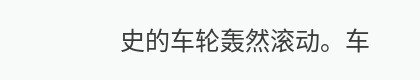史的车轮轰然滚动。车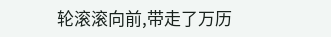轮滚滚向前,带走了万历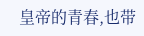皇帝的青春,也带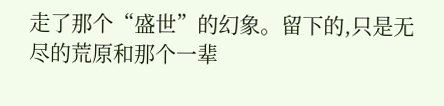走了那个“盛世”的幻象。留下的,只是无尽的荒原和那个一辈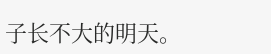子长不大的明天。